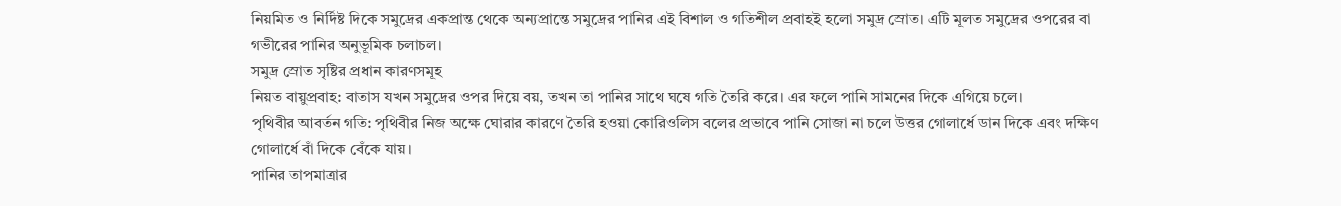নিয়মিত ও নির্দিষ্ট দিকে সমুদ্রের একপ্রান্ত থেকে অন্যপ্রান্তে সমুদ্রের পানির এই বিশাল ও গতিশীল প্রবাহই হলো সমুদ্র স্রোত। এটি মূলত সমুদ্রের ওপরের বা গভীরের পানির অনুভূমিক চলাচল।
সমুদ্র স্রোত সৃষ্টির প্রধান কারণসমূহ
নিয়ত বায়ুপ্রবাহ: বাতাস যখন সমুদ্রের ওপর দিয়ে বয়, তখন তা পানির সাথে ঘষে গতি তৈরি করে। এর ফলে পানি সামনের দিকে এগিয়ে চলে।
পৃথিবীর আবর্তন গতি: পৃথিবীর নিজ অক্ষে ঘোরার কারণে তৈরি হওয়া কোরিওলিস বলের প্রভাবে পানি সোজা না চলে উত্তর গোলার্ধে ডান দিকে এবং দক্ষিণ গোলার্ধে বাঁ দিকে বেঁকে যায়।
পানির তাপমাত্রার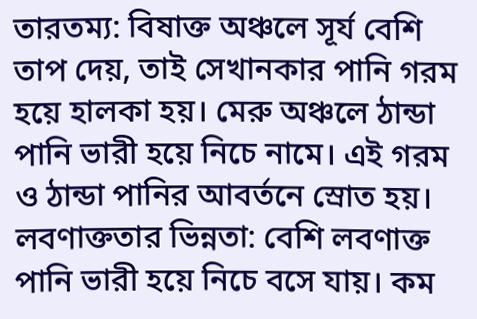তারতম্য: বিষাক্ত অঞ্চলে সূর্য বেশি তাপ দেয়, তাই সেখানকার পানি গরম হয়ে হালকা হয়। মেরু অঞ্চলে ঠান্ডা পানি ভারী হয়ে নিচে নামে। এই গরম ও ঠান্ডা পানির আবর্তনে স্রোত হয়।
লবণাক্ততার ভিন্নতা: বেশি লবণাক্ত পানি ভারী হয়ে নিচে বসে যায়। কম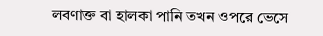লবণাক্ত বা হালকা পানি তখন ওপরে ভেসে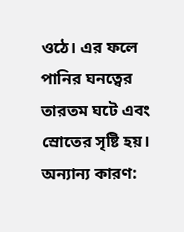ওঠে। এর ফলে পানির ঘনত্বের তারতম ঘটে এবং স্রোতের সৃষ্টি হয়।
অন্যান্য কারণ: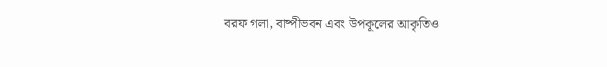বরফ গলা, বাষ্পীভবন এবং উপকূলের আকৃতিও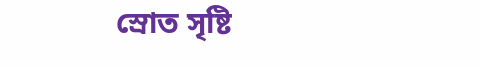স্রোত সৃষ্টি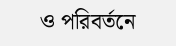ও পরিবর্তনে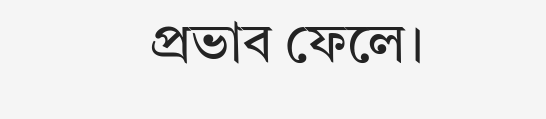প্রভাব ফেলে।